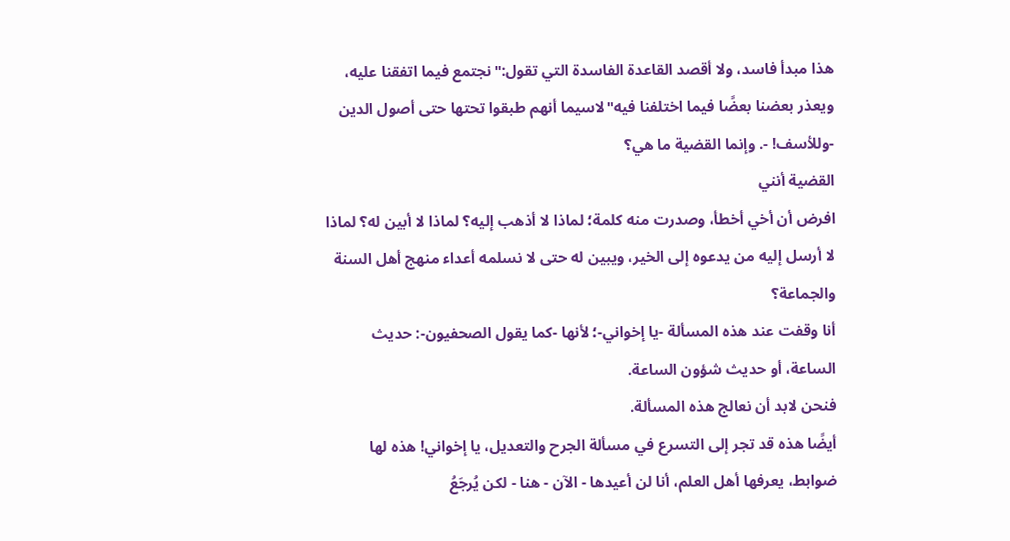هذا مبدأ فاسد، ولا أقصد القاعدة الفاسدة التي تقول:"نجتمع فيما اتفقنا عليه، ويعذر بعضنا بعضًا فيما اختلفنا فيه"لاسيما أنهم طبقوا تحتها حتى أصول الدين -وللأسف! -. وإنما القضية ما هي؟
القضية أنني
افرض أن أخي أخطأ، وصدرت منه كلمة؛ لماذا لا أذهب إليه؟ لماذا لا أبين له؟ لماذا لا أرسل إليه من يدعوه إلى الخير، ويبين له حتى لا نسلمه أعداء منهج أهل السنة والجماعة؟
أنا وقفت عند هذه المسألة -يا إخواني-؛ لأنها -كما يقول الصحفيون-: حديث الساعة، أو حديث شؤون الساعة.
فنحن لابد أن نعالج هذه المسألة.
أيضًا هذه قد تجر إلى التسرع في مسألة الجرح والتعديل، يا إخواني! هذه لها ضوابط، يعرفها أهل العلم، أنا لن أعيدها - الآن - هنا - لكن يُرجَعُ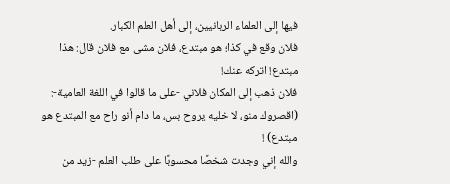فيها إلى العلماء الربانيين، إلى أهل العلم الكبار.
فلان وقع في كذا؛ هو مبتدع، فلان مشى مع فلان قال: هذا مبتدع! اتركه عنك!
فلان ذهب إلى المكان فلاني -على ما قالوا في اللغة العامية-: (اقصروك منو، لا خليه يروح بس، ما دام أنو راح مع المبتدع هو مبتدع) !
والله إني وجدت شخصًا محسوبًا على طلب العلم -زيد من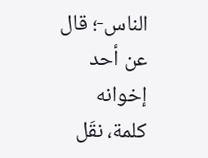الناس-؛ قال عن أحد إخوانه كلمة، نقَل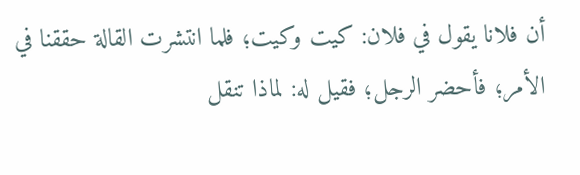أن فلانا يقول في فلان: كيت وكيت؛ فلما انتشرت القالة حققنا في الأمر؛ فأحضر الرجل؛ فقيل له: لماذا تنقل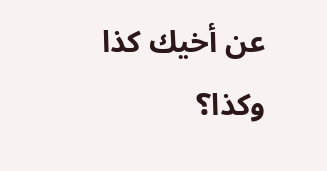عن أخيك كذا وكذا؟